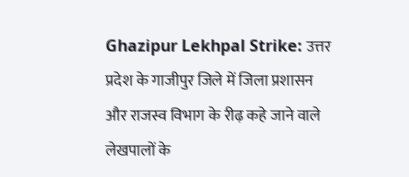Ghazipur Lekhpal Strike: उत्तर प्रदेश के गाजीपुर जिले में जिला प्रशासन और राजस्व विभाग के रीढ़ कहे जाने वाले लेखपालों के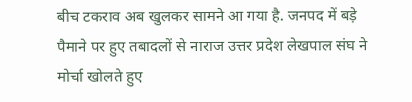बीच टकराव अब खुलकर सामने आ गया है. जनपद में बड़े पैमाने पर हुए तबादलों से नाराज उत्तर प्रदेश लेखपाल संघ ने मोर्चा खोलते हुए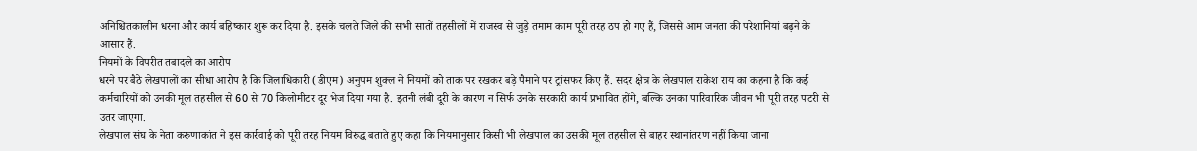अनिश्चितकालीन धरना और कार्य बहिष्कार शुरू कर दिया है. इसके चलते जिले की सभी सातों तहसीलों में राजस्व से जुड़े तमाम काम पूरी तरह ठप हो गए हैं, जिससे आम जनता की परेशानियां बढ़ने के आसार हैं.
नियमों के विपरीत तबादले का आरोप
धरने पर बैठे लेखपालों का सीधा आरोप है कि जिलाधिकारी (डीएम) अनुपम शुक्ल ने नियमों को ताक पर रखकर बड़े पैमाने पर ट्रांसफर किए हैं. सदर क्षेत्र के लेखपाल राकेश राय का कहना है कि कई कर्मचारियों को उनकी मूल तहसील से 60 से 70 किलोमीटर दूर भेज दिया गया है. इतनी लंबी दूरी के कारण न सिर्फ उनके सरकारी कार्य प्रभावित होंगे, बल्कि उनका पारिवारिक जीवन भी पूरी तरह पटरी से उतर जाएगा.
लेखपाल संघ के नेता करुणाकांत ने इस कार्रवाई को पूरी तरह नियम विरुद्ध बताते हुए कहा कि नियमानुसार किसी भी लेखपाल का उसकी मूल तहसील से बाहर स्थानांतरण नहीं किया जाना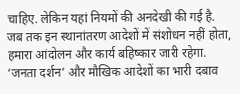चाहिए. लेकिन यहां नियमों की अनदेखी की गई है. जब तक इन स्थानांतरण आदेशों में संशोधन नहीं होता, हमारा आंदोलन और कार्य बहिष्कार जारी रहेगा.
‘जनता दर्शन’ और मौखिक आदेशों का भारी दबाव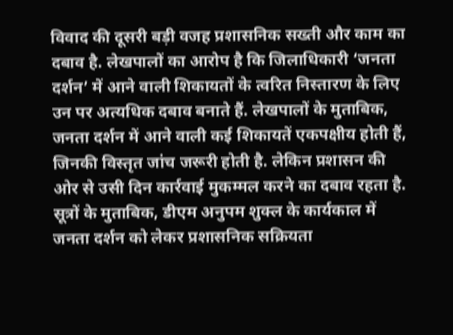विवाद की दूसरी बड़ी वजह प्रशासनिक सख्ती और काम का दबाव है. लेखपालों का आरोप है कि जिलाधिकारी ‘जनता दर्शन’ में आने वाली शिकायतों के त्वरित निस्तारण के लिए उन पर अत्यधिक दबाव बनाते हैं. लेखपालों के मुताबिक, जनता दर्शन में आने वाली कई शिकायतें एकपक्षीय होती हैं, जिनकी विस्तृत जांच जरूरी होती है. लेकिन प्रशासन की ओर से उसी दिन कार्रवाई मुकम्मल करने का दबाव रहता है.
सूत्रों के मुताबिक, डीएम अनुपम शुक्ल के कार्यकाल में जनता दर्शन को लेकर प्रशासनिक सक्रियता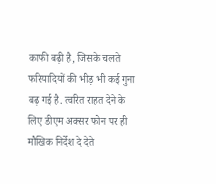काफी बढ़ी है, जिसके चलते फरियादियों की भीड़ भी कई गुना बढ़ गई है. त्वरित राहत देने के लिए डीएम अक्सर फोन पर ही मौखिक निर्देश दे देते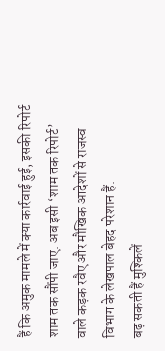हैं कि अमुक मामले में क्या कार्रवाई हुई, इसकी रिपोर्ट शाम तक सौंपी जाए. अब इसी ‘शाम तक रिपोर्ट’ वाले कड़क रवैए और मौखिक आदेशों से राजस्व विभाग के लेखपाल बेहद परेशान हैं.
बढ़ सकती हैं मुश्किलें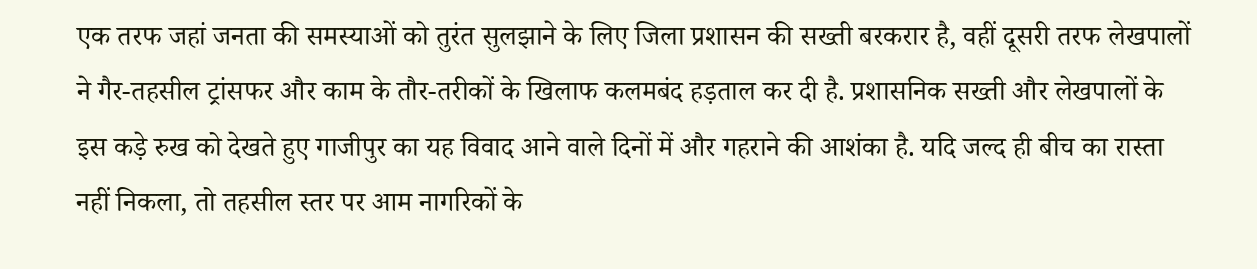एक तरफ जहां जनता की समस्याओं को तुरंत सुलझाने के लिए जिला प्रशासन की सख्ती बरकरार है, वहीं दूसरी तरफ लेखपालों ने गैर-तहसील ट्रांसफर और काम के तौर-तरीकों के खिलाफ कलमबंद हड़ताल कर दी है. प्रशासनिक सख्ती और लेखपालों के इस कड़े रुख को देखते हुए गाजीपुर का यह विवाद आने वाले दिनों में और गहराने की आशंका है. यदि जल्द ही बीच का रास्ता नहीं निकला, तो तहसील स्तर पर आम नागरिकों के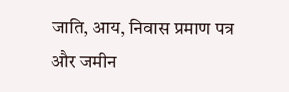जाति, आय, निवास प्रमाण पत्र और जमीन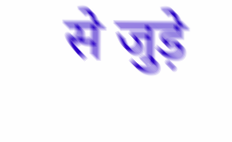से जुड़े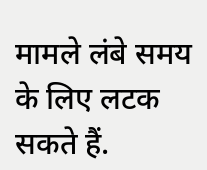मामले लंबे समय के लिए लटक सकते हैं.